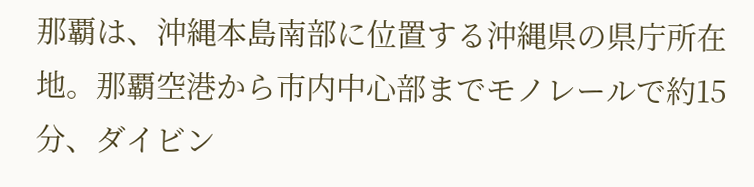那覇は、沖縄本島南部に位置する沖縄県の県庁所在地。那覇空港から市内中心部までモノレールで約15分、ダイビン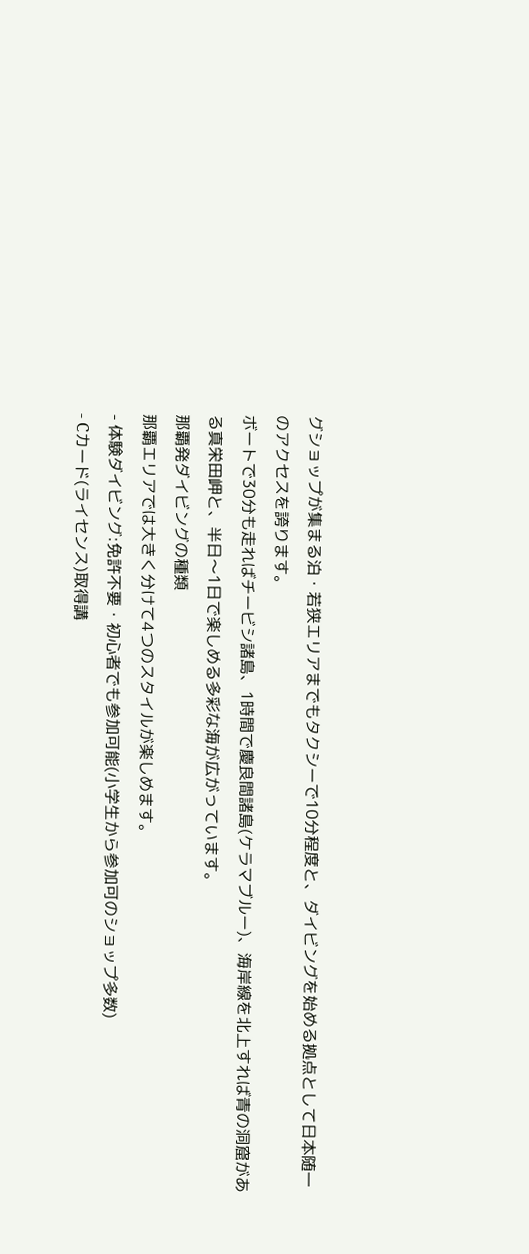グショップが集まる泊・若狭エリアまでもタクシーで10分程度と、ダイビングを始める拠点として日本随一のアクセスを誇ります。
ボートで30分も走ればチービシ諸島、1時間で慶良間諸島(ケラマブルー)、海岸線を北上すれば青の洞窟がある真栄田岬と、半日〜1日で楽しめる多彩な海が広がっています。
那覇発ダイビングの種類
那覇エリアでは大きく分けて4つのスタイルが楽しめます。
- 体験ダイビング:免許不要・初心者でも参加可能(小学生から参加可のショップ多数)
- Cカード(ライセンス)取得講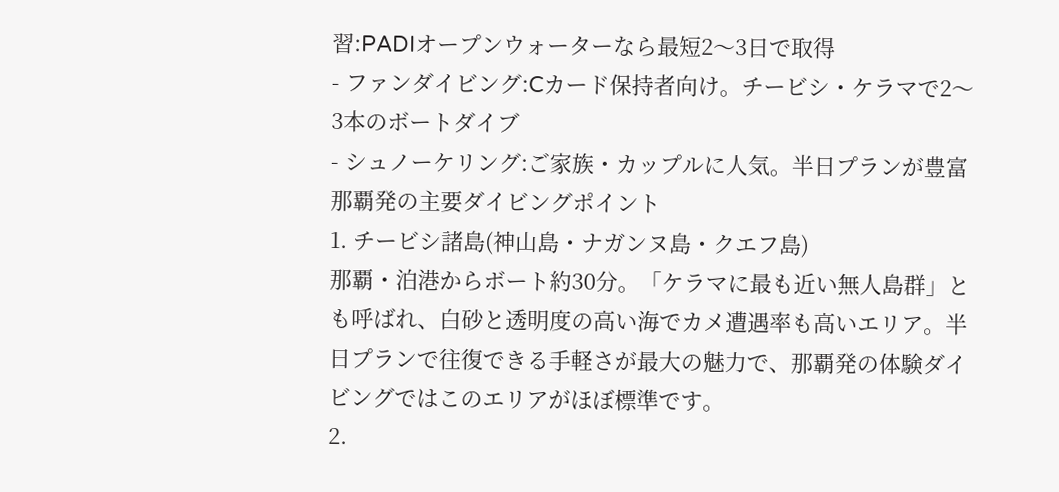習:PADIオープンウォーターなら最短2〜3日で取得
- ファンダイビング:Cカード保持者向け。チービシ・ケラマで2〜3本のボートダイブ
- シュノーケリング:ご家族・カップルに人気。半日プランが豊富
那覇発の主要ダイビングポイント
1. チービシ諸島(神山島・ナガンヌ島・クエフ島)
那覇・泊港からボート約30分。「ケラマに最も近い無人島群」とも呼ばれ、白砂と透明度の高い海でカメ遭遇率も高いエリア。半日プランで往復できる手軽さが最大の魅力で、那覇発の体験ダイビングではこのエリアがほぼ標準です。
2.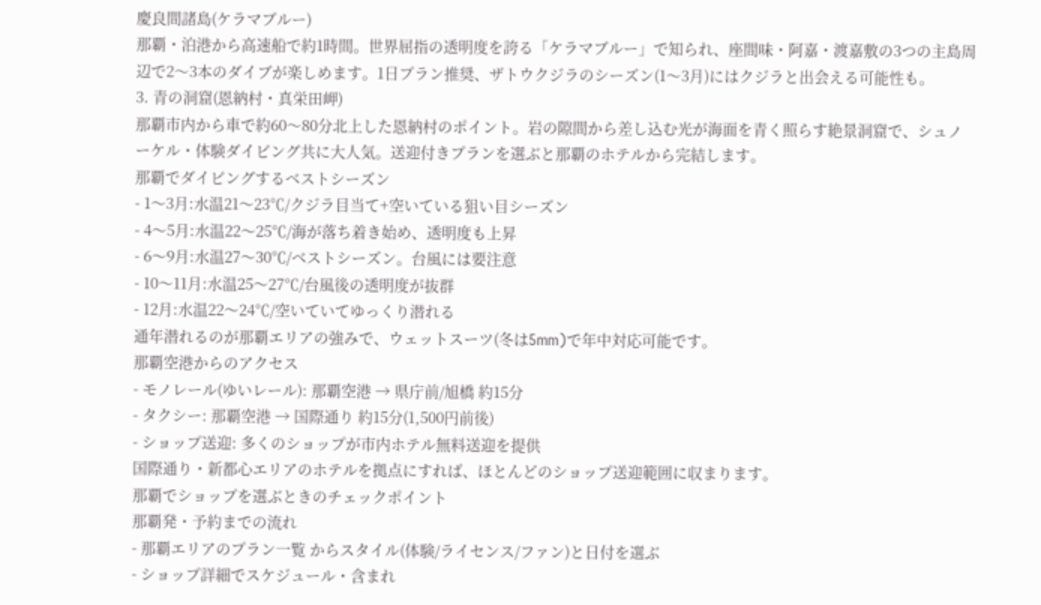慶良間諸島(ケラマブルー)
那覇・泊港から高速船で約1時間。世界屈指の透明度を誇る「ケラマブルー」で知られ、座間味・阿嘉・渡嘉敷の3つの主島周辺で2〜3本のダイブが楽しめます。1日プラン推奨、ザトウクジラのシーズン(1〜3月)にはクジラと出会える可能性も。
3. 青の洞窟(恩納村・真栄田岬)
那覇市内から車で約60〜80分北上した恩納村のポイント。岩の隙間から差し込む光が海面を青く照らす絶景洞窟で、シュノーケル・体験ダイビング共に大人気。送迎付きプランを選ぶと那覇のホテルから完結します。
那覇でダイビングするベストシーズン
- 1〜3月:水温21〜23℃/クジラ目当て+空いている狙い目シーズン
- 4〜5月:水温22〜25℃/海が落ち着き始め、透明度も上昇
- 6〜9月:水温27〜30℃/ベストシーズン。台風には要注意
- 10〜11月:水温25〜27℃/台風後の透明度が抜群
- 12月:水温22〜24℃/空いていてゆっくり潜れる
通年潜れるのが那覇エリアの強みで、ウェットスーツ(冬は5mm)で年中対応可能です。
那覇空港からのアクセス
- モノレール(ゆいレール): 那覇空港 → 県庁前/旭橋 約15分
- タクシー: 那覇空港 → 国際通り 約15分(1,500円前後)
- ショップ送迎: 多くのショップが市内ホテル無料送迎を提供
国際通り・新都心エリアのホテルを拠点にすれば、ほとんどのショップ送迎範囲に収まります。
那覇でショップを選ぶときのチェックポイント
那覇発・予約までの流れ
- 那覇エリアのプラン一覧 からスタイル(体験/ライセンス/ファン)と日付を選ぶ
- ショップ詳細でスケジュール・含まれ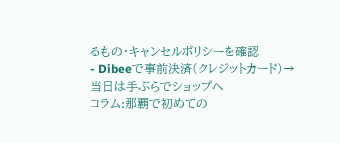るもの・キャンセルポリシーを確認
- Dibeeで事前決済(クレジットカード)→ 当日は手ぶらでショップへ
コラム:那覇で初めての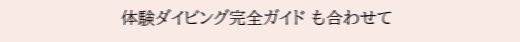体験ダイビング完全ガイド も合わせて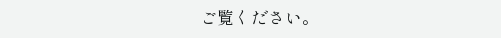ご覧ください。